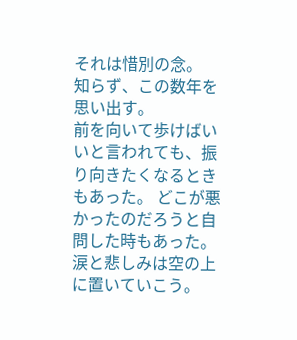それは惜別の念。
知らず、この数年を思い出す。
前を向いて歩けばいいと言われても、振り向きたくなるときもあった。 どこが悪かったのだろうと自問した時もあった。
涙と悲しみは空の上に置いていこう。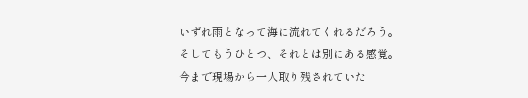いずれ雨となって海に流れてくれるだろう。
そしてもうひとつ、それとは別にある感覚。
今まで現場から一人取り残されていた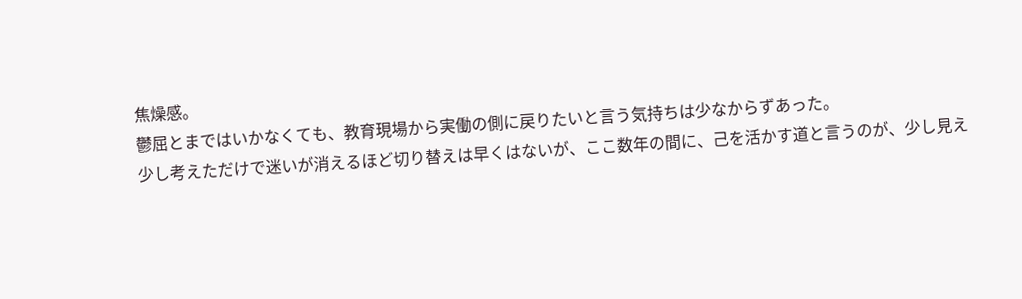焦燥感。
鬱屈とまではいかなくても、教育現場から実働の側に戻りたいと言う気持ちは少なからずあった。
少し考えただけで迷いが消えるほど切り替えは早くはないが、ここ数年の間に、己を活かす道と言うのが、少し見え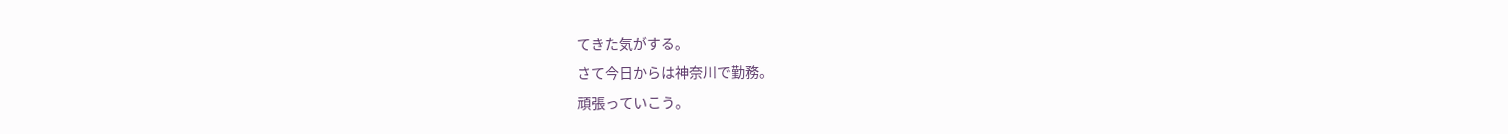てきた気がする。
さて今日からは神奈川で勤務。
頑張っていこう。